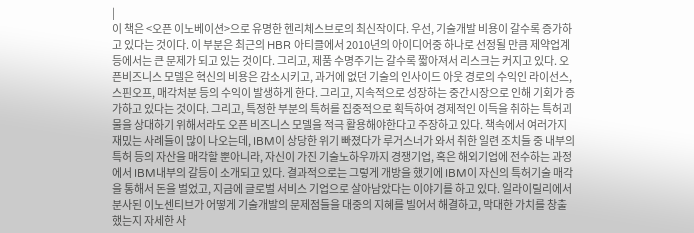|
이 책은 <오픈 이노베이션>으로 유명한 헨리체스브로의 최신작이다. 우선, 기술개발 비용이 갈수록 증가하고 있다는 것이다. 이 부분은 최근의 HBR 아티클에서 2010년의 아이디어중 하나로 선정될 만큼 제약업계등에서는 큰 문제가 되고 있는 것이다. 그리고, 제품 수명주기는 갈수록 짧아져서 리스크는 커지고 있다. 오픈비즈니스 모델은 혁신의 비용은 감소시키고, 과거에 없던 기술의 인사이드 아웃 경로의 수익인 라이선스, 스핀오프, 매각처분 등의 수익이 발생하게 한다. 그리고, 지속적으로 성장하는 중간시장으로 인해 기회가 증가하고 있다는 것이다. 그리고, 특정한 부분의 특허를 집중적으로 획득하여 경제적인 이득을 취하는 특허괴물을 상대하기 위해서라도 오픈 비즈니스 모델을 적극 활용해야한다고 주장하고 있다. 책속에서 여러가지 재밌는 사례들이 많이 나오는데, IBM이 상당한 위기 빠졌다가 루거스너가 와서 취한 일련 조치들 중 내부의 특허 등의 자산을 매각할 뿐아니라, 자신이 가진 기술노하우까지 경쟁기업, 혹은 해외기업에 전수하는 과정에서 IBM내부의 갈등이 소개되고 있다. 결과적으로는 그렇게 개방을 했기에 IBM이 자신의 특허기술 매각을 통해서 돈을 벌었고, 지금에 글로벌 서비스 기업으로 살아남았다는 이야기를 하고 있다. 일라이릴리에서 분사된 이노센티브가 어떻게 기술개발의 문제점들을 대중의 지혜를 빌어서 해결하고, 막대한 가치를 창출했는지 자세한 사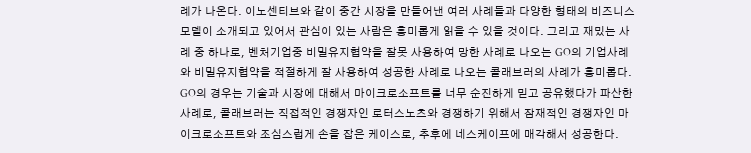례가 나온다. 이노센티브와 같이 중간 시장을 만들어낸 여러 사례들과 다양한 형태의 비즈니스 모델이 소개되고 있어서 관심이 있는 사람은 흥미롭게 읽을 수 있을 것이다. 그리고 재밌는 사례 중 하나로, 벤처기업중 비밀유지협약을 잘못 사용하여 망한 사례로 나오는 GO의 기업사례와 비밀유지협약을 적절하게 잘 사용하여 성공한 사례로 나오는 콜래브러의 사례가 흥미롭다. GO의 경우는 기술과 시장에 대해서 마이크로소프트를 너무 순진하게 믿고 공유했다가 파산한 사례로, 콜래브러는 직접적인 경쟁자인 로터스노츠와 경쟁하기 위해서 잠재적인 경쟁자인 마이크로소프트와 조심스럽게 손을 잡은 케이스로, 추후에 네스케이프에 매각해서 성공한다.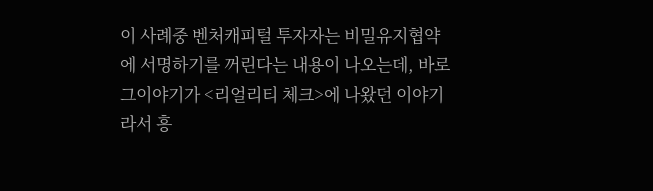이 사례중 벤처캐피털 투자자는 비밀유지협약에 서명하기를 꺼린다는 내용이 나오는데, 바로 그이야기가 <리얼리티 체크>에 나왔던 이야기라서 흥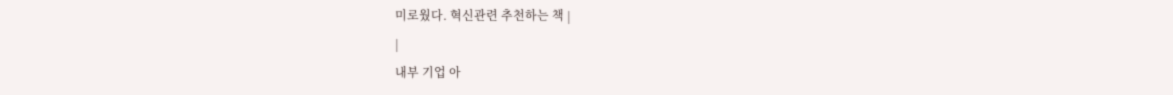미로웠다. 혁신관련 추천하는 책 |
|
내부 기업 아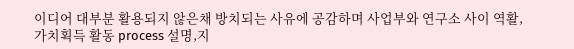이디어 대부분 활용되지 않은채 방치되는 사유에 공감하며 사업부와 연구소 사이 역활, 가치획득 활동 process 설명,지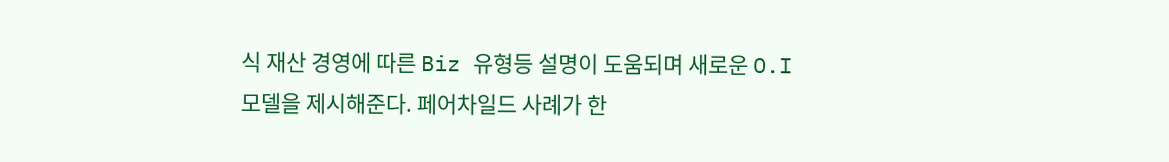식 재산 경영에 따른 Biz 유형등 설명이 도움되며 새로운 O.I 모델을 제시해준다. 페어차일드 사례가 한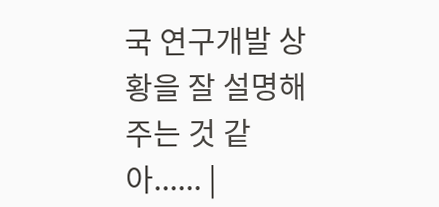국 연구개발 상황을 잘 설명해주는 것 같아...... |